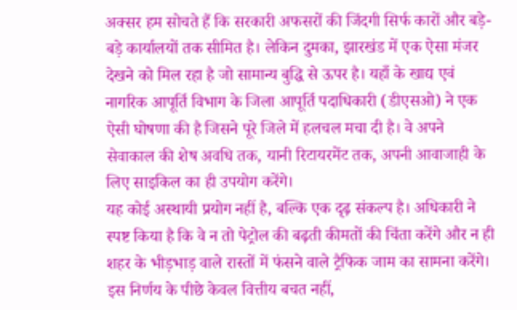अक्सर हम सोचते हैं कि सरकारी अफसरों की जिंदगी सिर्फ कारों और बड़े-बड़े कार्यालयों तक सीमित है। लेकिन दुमका, झारखंड में एक ऐसा मंजर देखने को मिल रहा है जो सामान्य बुद्धि से ऊपर है। यहाँ के खाद्य एवं नागरिक आपूर्ति विभाग के जिला आपूर्ति पदाधिकारी (डीएसओ) ने एक ऐसी घोषणा की है जिसने पूरे जिले में हलचल मचा दी है। वे अपने सेवाकाल की शेष अवधि तक, यानी रिटायरमेंट तक, अपनी आवाजाही के लिए साइकिल का ही उपयोग करेंगे।
यह कोई अस्थायी प्रयोग नहीं है, बल्कि एक दृढ़ संकल्प है। अधिकारी ने स्पष्ट किया है कि वे न तो पेट्रोल की बढ़ती कीमतों की चिंता करेंगे और न ही शहर के भीड़भाड़ वाले रास्तों में फंसने वाले ट्रैफिक जाम का सामना करेंगे। इस निर्णय के पीछे केवल वित्तीय बचत नहीं,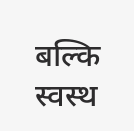बल्कि स्वस्थ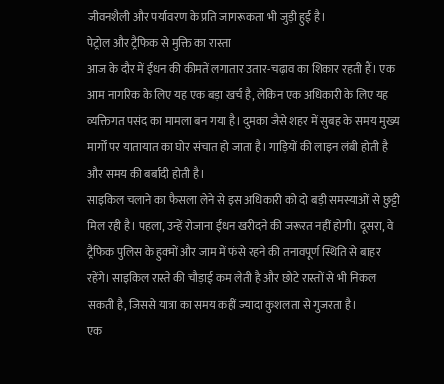जीवनशैली और पर्यावरण के प्रति जागरूकता भी जुड़ी हुई है।
पेट्रोल और ट्रैफिक से मुक्ति का रास्ता
आज के दौर में ईंधन की कीमतें लगातार उतार-चढ़ाव का शिकार रहती हैं। एक आम नागरिक के लिए यह एक बड़ा खर्च है, लेकिन एक अधिकारी के लिए यह व्यक्तिगत पसंद का मामला बन गया है। दुमका जैसे शहर में सुबह के समय मुख्य मार्गों पर यातायात का घोर संचात हो जाता है। गाड़ियों की लाइन लंबी होती है और समय की बर्बादी होती है।
साइकिल चलाने का फैसला लेने से इस अधिकारी को दो बड़ी समस्याओं से छुट्टी मिल रही है। पहला, उन्हें रोजाना ईंधन खरीदने की जरूरत नहीं होगी। दूसरा, वे ट्रैफिक पुलिस के हुक्मों और जाम में फंसे रहने की तनावपूर्ण स्थिति से बाहर रहेंगे। साइकिल रास्ते की चौड़ाई कम लेती है और छोटे रास्तों से भी निकल सकती है, जिससे यात्रा का समय कहीं ज्यादा कुशलता से गुजरता है।
एक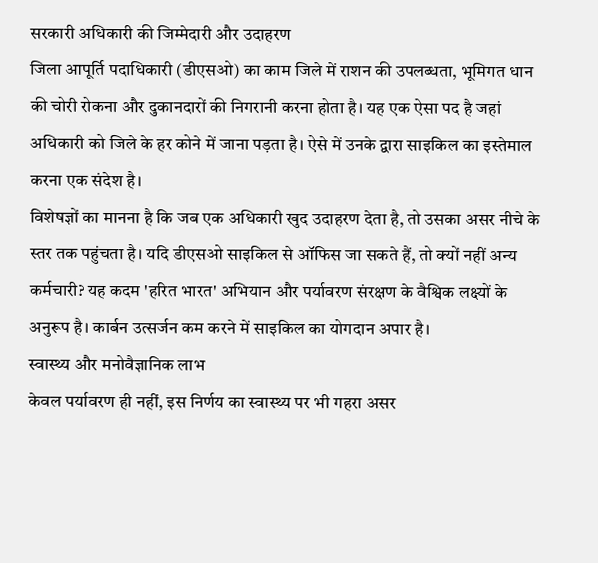सरकारी अधिकारी की जिम्मेदारी और उदाहरण
जिला आपूर्ति पदाधिकारी (डीएसओ) का काम जिले में राशन की उपलब्धता, भूमिगत धान की चोरी रोकना और दुकानदारों की निगरानी करना होता है। यह एक ऐसा पद है जहां अधिकारी को जिले के हर कोने में जाना पड़ता है। ऐसे में उनके द्वारा साइकिल का इस्तेमाल करना एक संदेश है।
विशेषज्ञों का मानना है कि जब एक अधिकारी खुद उदाहरण देता है, तो उसका असर नीचे के स्तर तक पहुंचता है। यदि डीएसओ साइकिल से ऑफिस जा सकते हैं, तो क्यों नहीं अन्य कर्मचारी? यह कदम 'हरित भारत' अभियान और पर्यावरण संरक्षण के वैश्विक लक्ष्यों के अनुरूप है। कार्बन उत्सर्जन कम करने में साइकिल का योगदान अपार है।
स्वास्थ्य और मनोवैज्ञानिक लाभ
केवल पर्यावरण ही नहीं, इस निर्णय का स्वास्थ्य पर भी गहरा असर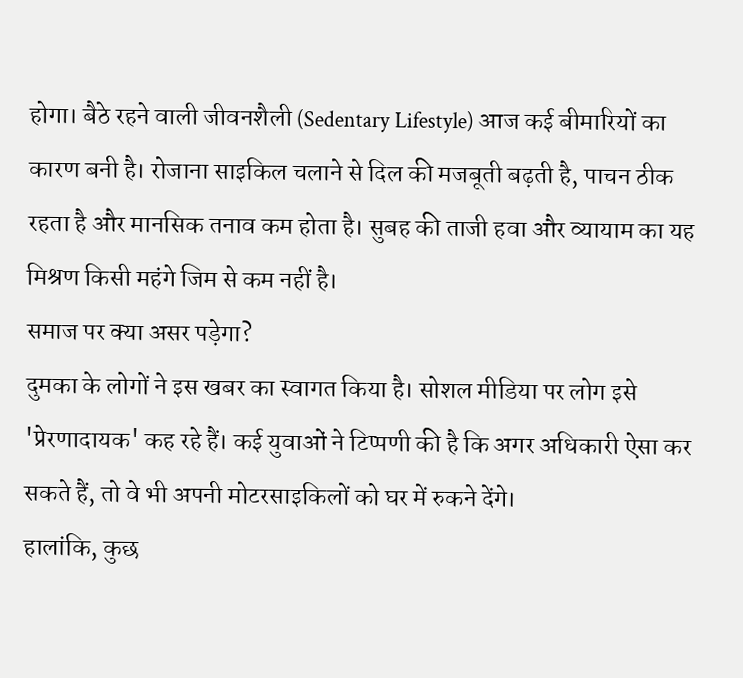होगा। बैठे रहने वाली जीवनशैली (Sedentary Lifestyle) आज कई बीमारियों का कारण बनी है। रोजाना साइकिल चलाने से दिल की मजबूती बढ़ती है, पाचन ठीक रहता है और मानसिक तनाव कम होता है। सुबह की ताजी हवा और व्यायाम का यह मिश्रण किसी महंगे जिम से कम नहीं है।
समाज पर क्या असर पड़ेगा?
दुमका के लोगों ने इस खबर का स्वागत किया है। सोशल मीडिया पर लोग इसे 'प्रेरणादायक' कह रहे हैं। कई युवाओं ने टिप्पणी की है कि अगर अधिकारी ऐसा कर सकते हैं, तो वे भी अपनी मोटरसाइकिलों को घर में रुकने देंगे।
हालांकि, कुछ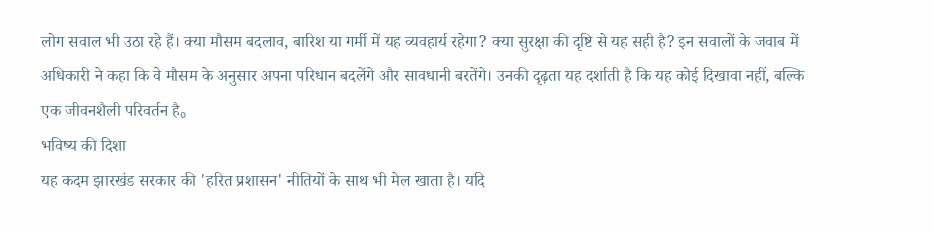लोग सवाल भी उठा रहे हैं। क्या मौसम बदलाव, बारिश या गर्मी में यह व्यवहार्य रहेगा? क्या सुरक्षा की दृष्टि से यह सही है? इन सवालों के जवाब में अधिकारी ने कहा कि वे मौसम के अनुसार अपना परिधान बदलेंगे और सावधानी बरतेंगे। उनकी दृढ़ता यह दर्शाती है कि यह कोई दिखावा नहीं, बल्कि एक जीवनशैली परिवर्तन है。
भविष्य की दिशा
यह कदम झारखंड सरकार की 'हरित प्रशासन' नीतियों के साथ भी मेल खाता है। यदि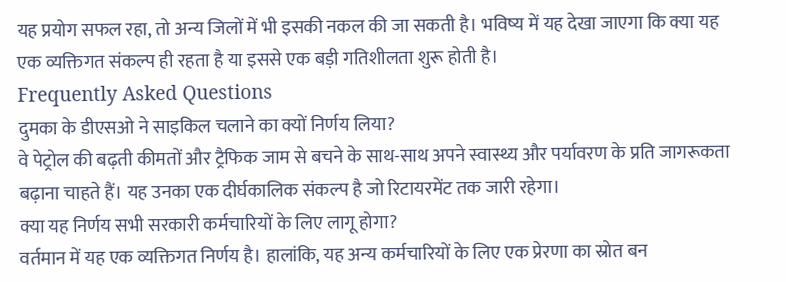यह प्रयोग सफल रहा, तो अन्य जिलों में भी इसकी नकल की जा सकती है। भविष्य में यह देखा जाएगा कि क्या यह एक व्यक्तिगत संकल्प ही रहता है या इससे एक बड़ी गतिशीलता शुरू होती है।
Frequently Asked Questions
दुमका के डीएसओ ने साइकिल चलाने का क्यों निर्णय लिया?
वे पेट्रोल की बढ़ती कीमतों और ट्रैफिक जाम से बचने के साथ-साथ अपने स्वास्थ्य और पर्यावरण के प्रति जागरूकता बढ़ाना चाहते हैं। यह उनका एक दीर्घकालिक संकल्प है जो रिटायरमेंट तक जारी रहेगा।
क्या यह निर्णय सभी सरकारी कर्मचारियों के लिए लागू होगा?
वर्तमान में यह एक व्यक्तिगत निर्णय है। हालांकि, यह अन्य कर्मचारियों के लिए एक प्रेरणा का स्रोत बन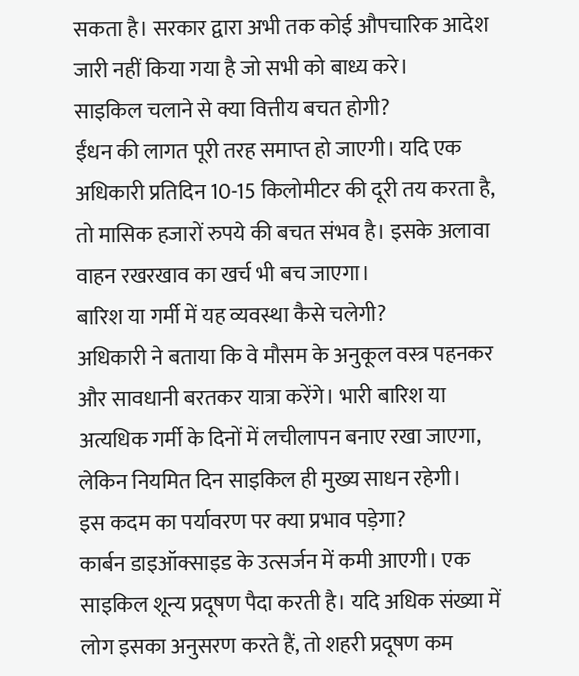सकता है। सरकार द्वारा अभी तक कोई औपचारिक आदेश जारी नहीं किया गया है जो सभी को बाध्य करे।
साइकिल चलाने से क्या वित्तीय बचत होगी?
ईंधन की लागत पूरी तरह समाप्त हो जाएगी। यदि एक अधिकारी प्रतिदिन 10-15 किलोमीटर की दूरी तय करता है, तो मासिक हजारों रुपये की बचत संभव है। इसके अलावा वाहन रखरखाव का खर्च भी बच जाएगा।
बारिश या गर्मी में यह व्यवस्था कैसे चलेगी?
अधिकारी ने बताया कि वे मौसम के अनुकूल वस्त्र पहनकर और सावधानी बरतकर यात्रा करेंगे। भारी बारिश या अत्यधिक गर्मी के दिनों में लचीलापन बनाए रखा जाएगा, लेकिन नियमित दिन साइकिल ही मुख्य साधन रहेगी।
इस कदम का पर्यावरण पर क्या प्रभाव पड़ेगा?
कार्बन डाइऑक्साइड के उत्सर्जन में कमी आएगी। एक साइकिल शून्य प्रदूषण पैदा करती है। यदि अधिक संख्या में लोग इसका अनुसरण करते हैं, तो शहरी प्रदूषण कम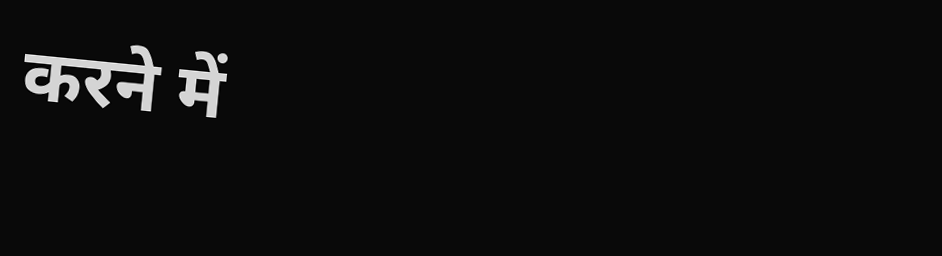करने में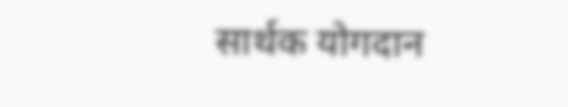सार्थक योगदान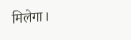मिलेगा।